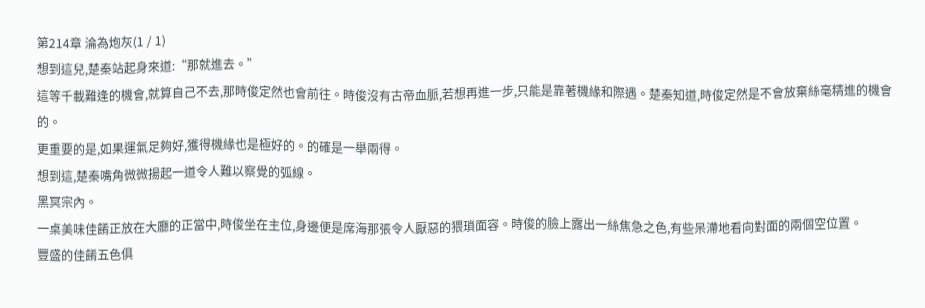第214章 淪為炮灰(1 / 1)
想到這兒,楚秦站起身來道:“那就進去。”
這等千載難逢的機會,就算自己不去,那時俊定然也會前往。時俊沒有古帝血脈,若想再進一步,只能是靠著機緣和際遇。楚秦知道,時俊定然是不會放棄絲毫精進的機會的。
更重要的是,如果運氣足夠好,獲得機緣也是極好的。的確是一舉兩得。
想到這,楚秦嘴角微微揚起一道令人難以察覺的弧線。
黑冥宗內。
一桌美味佳餚正放在大廳的正當中,時俊坐在主位,身邊便是席海那張令人厭惡的猥瑣面容。時俊的臉上露出一絲焦急之色,有些呆滯地看向對面的兩個空位置。
豐盛的佳餚五色俱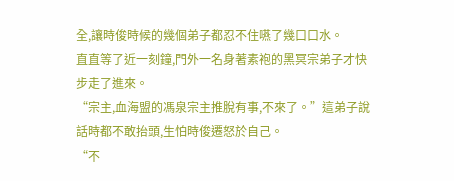全,讓時俊時候的幾個弟子都忍不住嚥了幾口口水。
直直等了近一刻鐘,門外一名身著素袍的黑冥宗弟子才快步走了進來。
“宗主,血海盟的馮泉宗主推脫有事,不來了。”這弟子說話時都不敢抬頭,生怕時俊遷怒於自己。
“不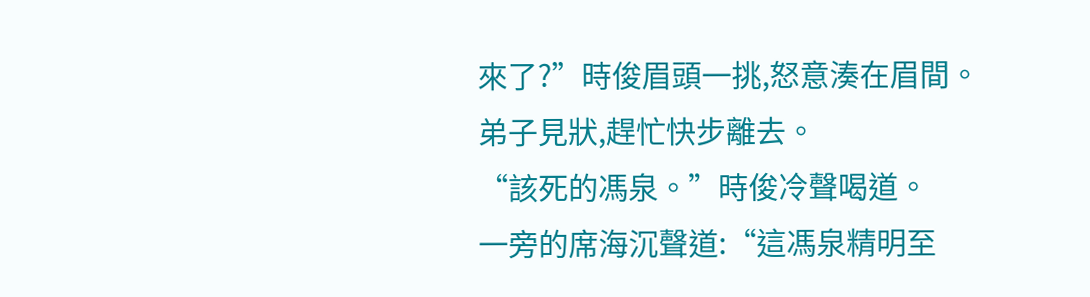來了?”時俊眉頭一挑,怒意湊在眉間。
弟子見狀,趕忙快步離去。
“該死的馮泉。”時俊冷聲喝道。
一旁的席海沉聲道:“這馮泉精明至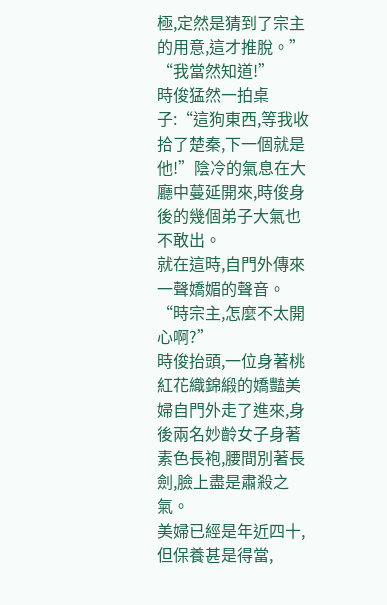極,定然是猜到了宗主的用意,這才推脫。”
“我當然知道!”
時俊猛然一拍桌子:“這狗東西,等我收拾了楚秦,下一個就是他!”陰冷的氣息在大廳中蔓延開來,時俊身後的幾個弟子大氣也不敢出。
就在這時,自門外傳來一聲嬌媚的聲音。
“時宗主,怎麼不太開心啊?”
時俊抬頭,一位身著桃紅花織錦緞的嬌豔美婦自門外走了進來,身後兩名妙齡女子身著素色長袍,腰間別著長劍,臉上盡是肅殺之氣。
美婦已經是年近四十,但保養甚是得當,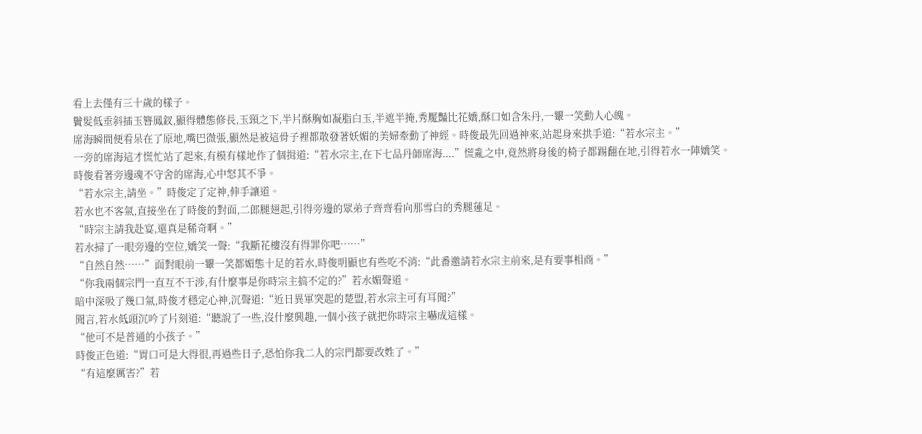看上去僅有三十歲的樣子。
鬢髮低垂斜插玉簪鳳釵,顯得體態修長,玉頸之下,半片酥胸如凝脂白玉,半遮半掩,秀魘豔比花嬌,酥口如含朱丹,一顰一笑動人心魄。
席海瞬間便看呆在了原地,嘴巴微張,顯然是被這骨子裡都散發著妖媚的美婦牽動了神經。時俊最先回過神來,站起身來拱手道:“若水宗主。”
一旁的席海這才慌忙站了起來,有模有樣地作了個揖道:“若水宗主,在下七品丹師席海....”慌亂之中,竟然將身後的椅子都踢翻在地,引得若水一陣嬌笑。
時俊看著旁邊魂不守舍的席海,心中怒其不爭。
“若水宗主,請坐。”時俊定了定神,伸手讓道。
若水也不客氣,直接坐在了時俊的對面,二郎腿翅起,引得旁邊的眾弟子齊齊看向那雪白的秀腿蓮足。
“時宗主請我赴宴,還真是稀奇啊。”
若水掃了一眼旁邊的空位,嬌笑一聲:“我斷花樓沒有得罪你吧……”
“自然自然……”面對眼前一顰一笑都媚態十足的若水,時俊明顯也有些吃不消:“此番邀請若水宗主前來,是有要事相商。”
“你我兩個宗門一直互不干涉,有什麼事是你時宗主搞不定的?”若水媚聲道。
暗中深吸了幾口氣,時俊才穩定心神,沉聲道:“近日異軍突起的楚盟,若水宗主可有耳聞?”
聞言,若水低頭沉吟了片刻道:“聽說了一些,沒什麼興趣,一個小孩子就把你時宗主嚇成這樣。
“他可不是普通的小孩子。”
時俊正色道:“胃口可是大得很,再過些日子,恐怕你我二人的宗門都要改姓了。”
“有這麼厲害?”若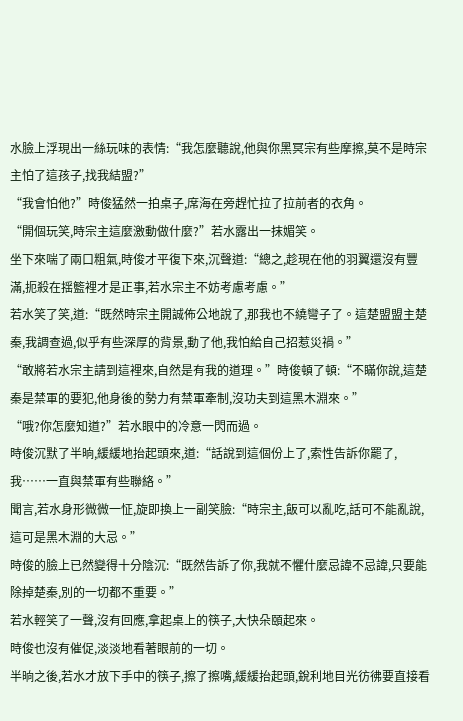水臉上浮現出一絲玩味的表情:“我怎麼聽說,他與你黑冥宗有些摩擦,莫不是時宗主怕了這孩子,找我結盟?”
“我會怕他?”時俊猛然一拍桌子,席海在旁趕忙拉了拉前者的衣角。
“開個玩笑,時宗主這麼激動做什麼?”若水露出一抹媚笑。
坐下來喘了兩口粗氣,時俊才平復下來,沉聲道:“總之,趁現在他的羽翼還沒有豐滿,扼殺在揺籃裡才是正事,若水宗主不妨考慮考慮。”
若水笑了笑,道:“既然時宗主開誠佈公地說了,那我也不繞彎子了。這楚盟盟主楚秦,我調查過,似乎有些深厚的背景,動了他,我怕給自己招惹災禍。”
“敢將若水宗主請到這裡來,自然是有我的道理。”時俊頓了頓:“不瞞你說,這楚秦是禁軍的要犯,他身後的勢力有禁軍牽制,沒功夫到這黑木淵來。”
“哦?你怎麼知道?”若水眼中的冷意一閃而過。
時俊沉默了半晌,緩緩地抬起頭來,道:“話說到這個份上了,索性告訴你罷了,我……一直與禁軍有些聯絡。”
聞言,若水身形微微一怔,旋即換上一副笑臉:“時宗主,飯可以亂吃,話可不能亂說,這可是黑木淵的大忌。”
時俊的臉上已然變得十分陰沉:“既然告訴了你,我就不懼什麼忌諱不忌諱,只要能除掉楚秦,別的一切都不重要。”
若水輕笑了一聲,沒有回應,拿起桌上的筷子,大快朵頤起來。
時俊也沒有催促,淡淡地看著眼前的一切。
半晌之後,若水才放下手中的筷子,擦了擦嘴,緩緩抬起頭,銳利地目光彷彿要直接看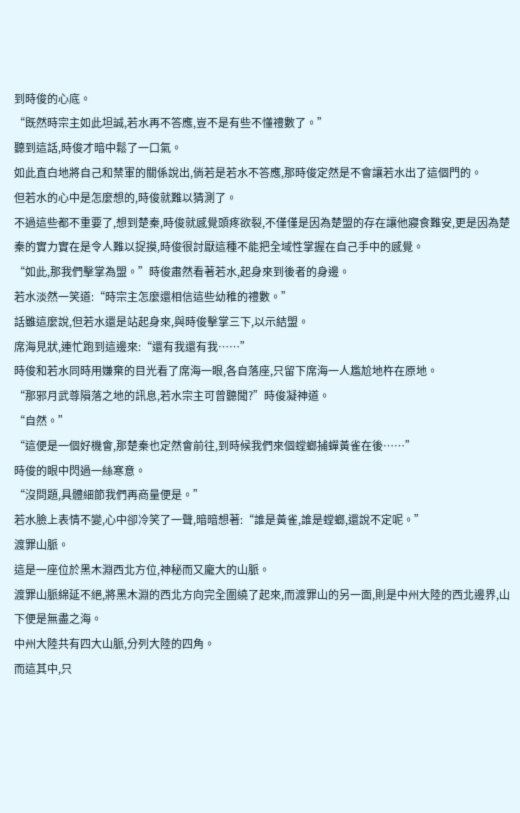到時俊的心底。
“既然時宗主如此坦誠,若水再不答應,豈不是有些不懂禮數了。”
聽到這話,時俊才暗中鬆了一口氣。
如此直白地將自己和禁軍的關係說出,倘若是若水不答應,那時俊定然是不會讓若水出了這個門的。
但若水的心中是怎麼想的,時俊就難以猜測了。
不過這些都不重要了,想到楚秦,時俊就感覺頭疼欲裂,不僅僅是因為楚盟的存在讓他寢食難安,更是因為楚秦的實力實在是令人難以捉摸,時俊很討厭這種不能把全域性掌握在自己手中的感覺。
“如此,那我們擊掌為盟。”時俊肅然看著若水,起身來到後者的身邊。
若水淡然一笑道:“時宗主怎麼還相信這些幼稚的禮數。”
話雖這麼說,但若水還是站起身來,與時俊擊掌三下,以示結盟。
席海見狀,連忙跑到這邊來:“還有我還有我……”
時俊和若水同時用嫌棄的目光看了席海一眼,各自落座,只留下席海一人尷尬地杵在原地。
“那邪月武尊隕落之地的訊息,若水宗主可曾聽聞?”時俊凝神道。
“自然。”
“這便是一個好機會,那楚秦也定然會前往,到時候我們來個螳螂捕蟬黃雀在後……”
時俊的眼中閃過一絲寒意。
“沒問題,具體細節我們再商量便是。”
若水臉上表情不變,心中卻冷笑了一聲,暗暗想著:“誰是黃雀,誰是螳螂,還說不定呢。”
渡罪山脈。
這是一座位於黑木淵西北方位,神秘而又龐大的山脈。
渡罪山脈綿延不絕,將黑木淵的西北方向完全圍繞了起來,而渡罪山的另一面,則是中州大陸的西北邊界,山下便是無盡之海。
中州大陸共有四大山脈,分列大陸的四角。
而這其中,只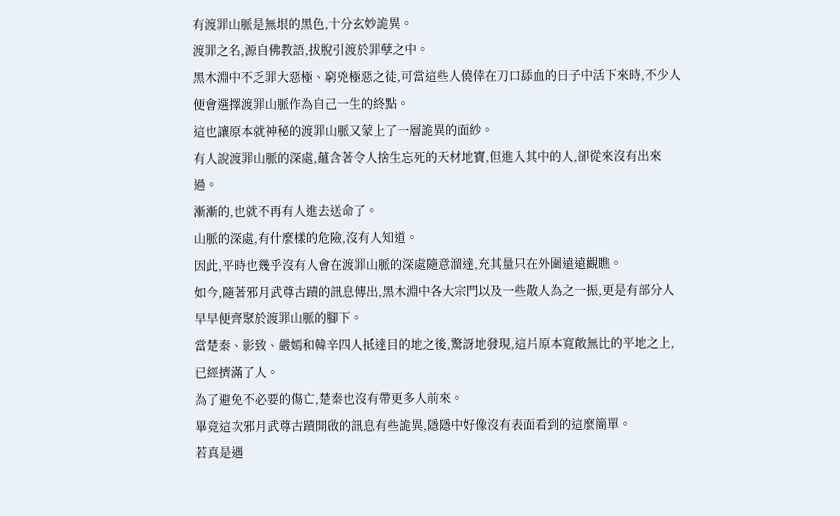有渡罪山脈是無垠的黑色,十分玄妙詭異。
渡罪之名,源自佛教語,拔脫引渡於罪孽之中。
黑木淵中不乏罪大惡極、窮兇極惡之徒,可當這些人僥倖在刀口舔血的日子中活下來時,不少人便會選擇渡罪山脈作為自己一生的終點。
這也讓原本就神秘的渡罪山脈又蒙上了一層詭異的面紗。
有人說渡罪山脈的深處,蘊含著令人捨生忘死的天材地寶,但進入其中的人,卻從來沒有出來過。
漸漸的,也就不再有人進去送命了。
山脈的深處,有什麼樣的危險,沒有人知道。
因此,平時也幾乎沒有人會在渡罪山脈的深處隨意溜達,充其量只在外圍遠遠觀瞧。
如今,隨著邪月武尊古蹟的訊息傳出,黑木淵中各大宗門以及一些散人為之一振,更是有部分人早早便齊聚於渡罪山脈的腳下。
當楚秦、影致、嚴嫣和韓辛四人抵達目的地之後,驚訝地發現,這片原本寬敞無比的平地之上,已經擠滿了人。
為了避免不必要的傷亡,楚秦也沒有帶更多人前來。
畢竟這次邪月武尊古蹟開啟的訊息有些詭異,隱隱中好像沒有表面看到的這麼簡單。
若真是遇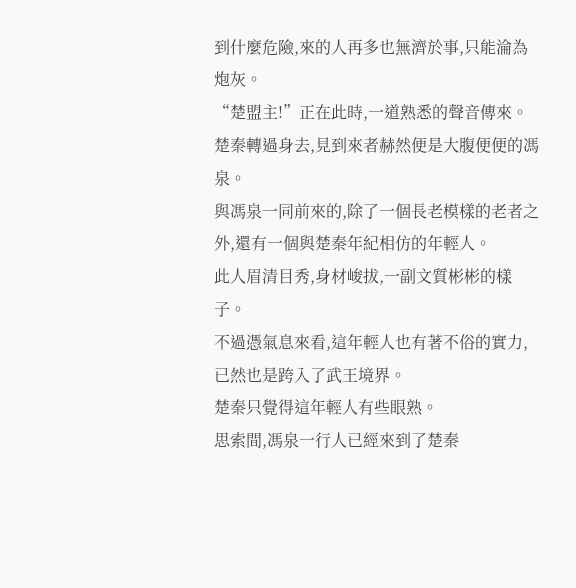到什麼危險,來的人再多也無濟於事,只能淪為炮灰。
“楚盟主!”正在此時,一道熟悉的聲音傳來。
楚秦轉過身去,見到來者赫然便是大腹便便的馮泉。
與馮泉一同前來的,除了一個長老模樣的老者之外,還有一個與楚秦年紀相仿的年輕人。
此人眉清目秀,身材峻拔,一副文質彬彬的樣子。
不過憑氣息來看,這年輕人也有著不俗的實力,已然也是跨入了武王境界。
楚秦只覺得這年輕人有些眼熟。
思索間,馮泉一行人已經來到了楚秦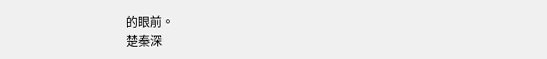的眼前。
楚秦深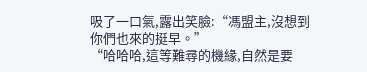吸了一口氣,露出笑臉:“馮盟主,沒想到你們也來的挺早。”
“哈哈哈,這等難尋的機緣,自然是要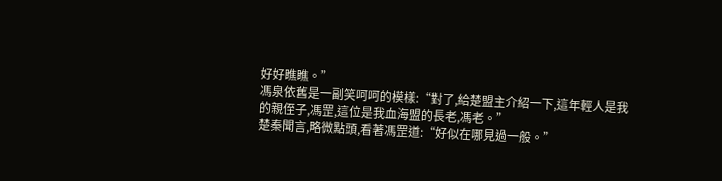好好瞧瞧。”
馮泉依舊是一副笑呵呵的模樣:“對了,給楚盟主介紹一下,這年輕人是我的親侄子,馮罡,這位是我血海盟的長老,馮老。”
楚秦聞言,略微點頭,看著馮罡道:“好似在哪見過一般。”